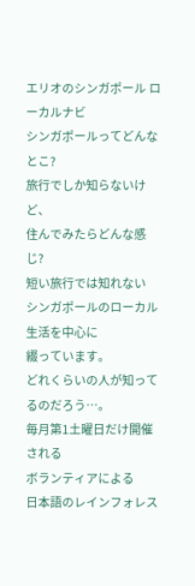エリオのシンガポール ローカルナビ
シンガポールってどんなとこ?
旅行でしか知らないけど、
住んでみたらどんな感じ?
短い旅行では知れない
シンガポールのローカル生活を中心に
綴っています。
どれくらいの人が知ってるのだろう…。
毎月第1土曜日だけ開催される
ボランティアによる
日本語のレインフォレス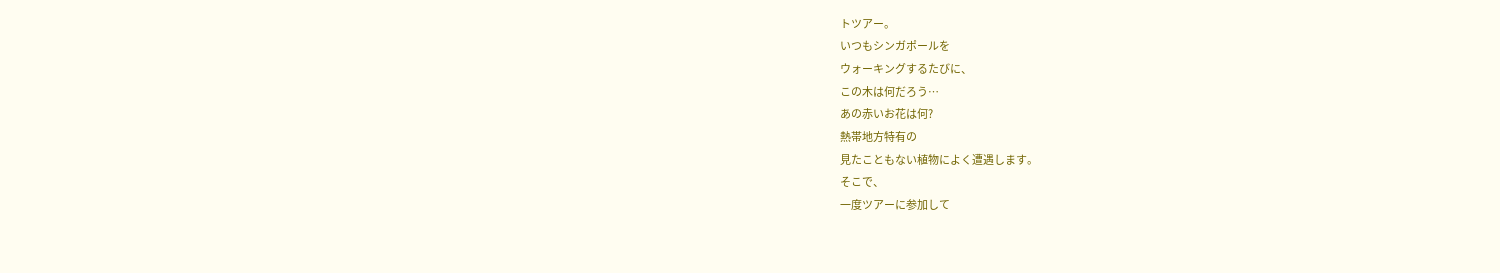トツアー。
いつもシンガポールを
ウォーキングするたびに、
この木は何だろう…
あの赤いお花は何?
熱帯地方特有の
見たこともない植物によく遭遇します。
そこで、
一度ツアーに参加して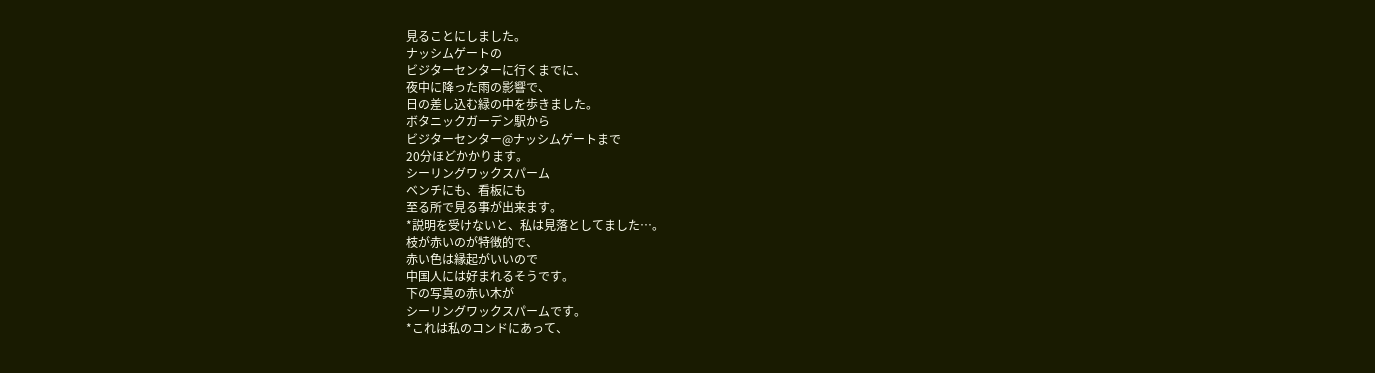見ることにしました。
ナッシムゲートの
ビジターセンターに行くまでに、
夜中に降った雨の影響で、
日の差し込む緑の中を歩きました。
ボタニックガーデン駅から
ビジターセンター@ナッシムゲートまで
20分ほどかかります。
シーリングワックスパーム
ベンチにも、看板にも
至る所で見る事が出来ます。
*説明を受けないと、私は見落としてました…。
枝が赤いのが特徴的で、
赤い色は縁起がいいので
中国人には好まれるそうです。
下の写真の赤い木が
シーリングワックスパームです。
*これは私のコンドにあって、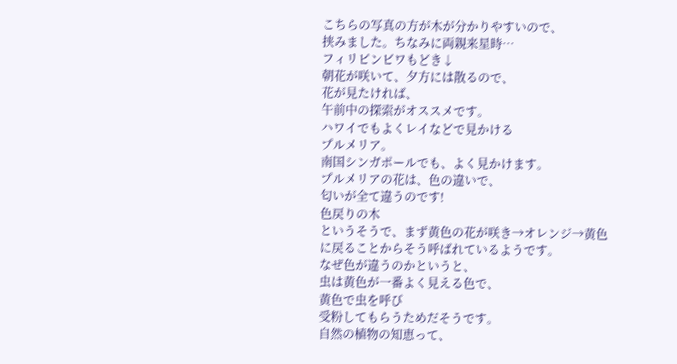こちらの写真の方が木が分かりやすいので、
挟みました。ちなみに両親来星時…
フィリピンビワもどき↓
朝花が咲いて、夕方には散るので、
花が見たければ、
午前中の探索がオススメです。
ハワイでもよくレイなどで見かける
プルメリア。
南国シンガポールでも、よく見かけます。
プルメリアの花は、色の違いで、
匂いが全て違うのです!
色戻りの木
というそうで、まず黄色の花が咲き→オレンジ→黄色 に戻ることからそう呼ばれているようです。
なぜ色が違うのかというと、
虫は黄色が一番よく見える色で、
黄色で虫を呼び
受粉してもらうためだそうです。
自然の植物の知恵って、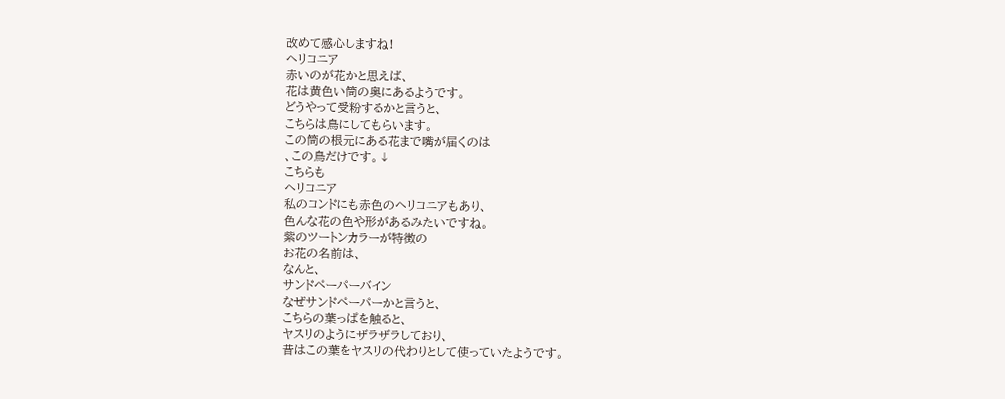改めて感心しますね!
ヘリコニア
赤いのが花かと思えば、
花は黄色い筒の奥にあるようです。
どうやって受粉するかと言うと、
こちらは鳥にしてもらいます。
この筒の根元にある花まで嘴が届くのは
、この鳥だけです。↓
こちらも
ヘリコニア
私のコンドにも赤色のヘリコニアもあり、
色んな花の色や形があるみたいですね。
紫のツートンカラーが特徴の
お花の名前は、
なんと、
サンドペーパーバイン
なぜサンドペーパーかと言うと、
こちらの葉っぱを触ると、
ヤスリのようにザラザラしており、
昔はこの葉をヤスリの代わりとして使っていたようです。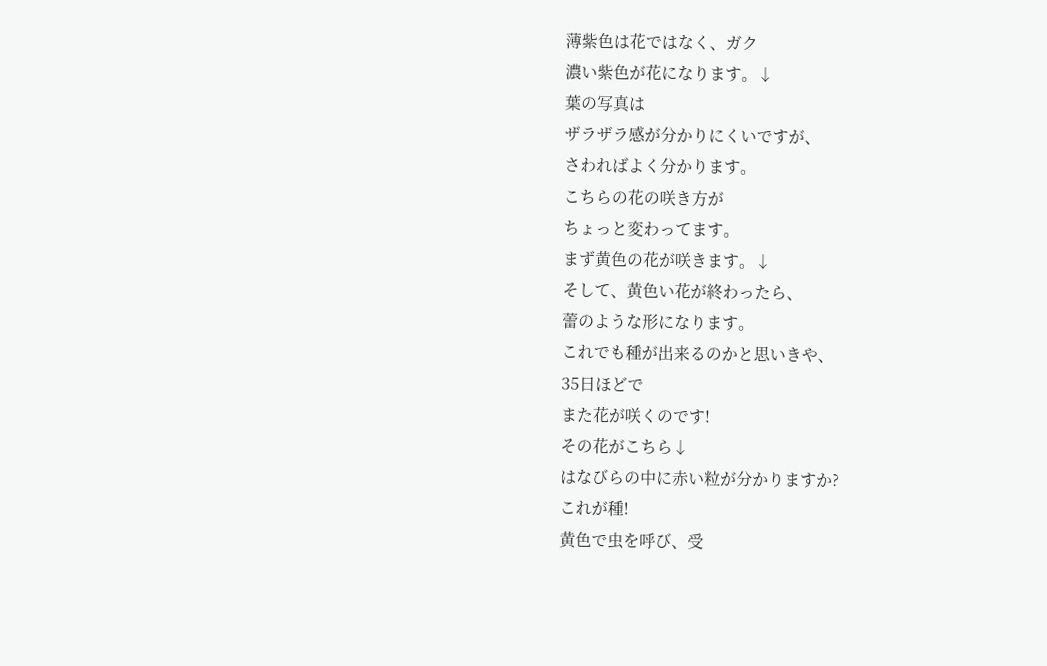薄紫色は花ではなく、ガク
濃い紫色が花になります。↓
葉の写真は
ザラザラ感が分かりにくいですが、
さわればよく分かります。
こちらの花の咲き方が
ちょっと変わってます。
まず黄色の花が咲きます。↓
そして、黄色い花が終わったら、
蕾のような形になります。
これでも種が出来るのかと思いきや、
35日ほどで
また花が咲くのです!
その花がこちら↓
はなびらの中に赤い粒が分かりますか?
これが種!
黄色で虫を呼び、受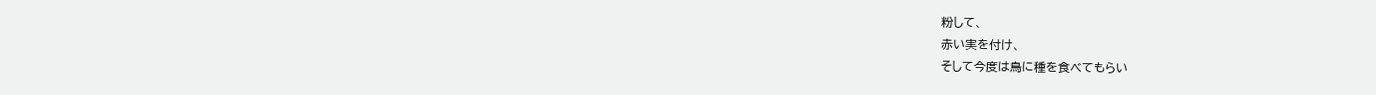粉して、
赤い実を付け、
そして今度は鳥に種を食べてもらい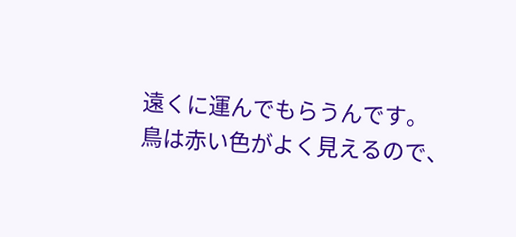遠くに運んでもらうんです。
鳥は赤い色がよく見えるので、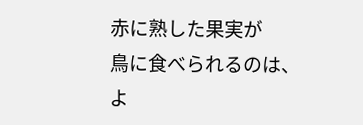赤に熟した果実が
鳥に食べられるのは、
よ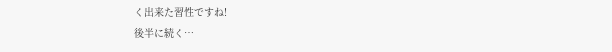く出来た習性ですね!
後半に続く…